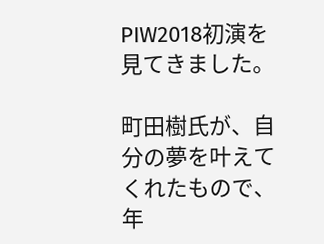PIW2018初演を見てきました。

町田樹氏が、自分の夢を叶えてくれたもので、年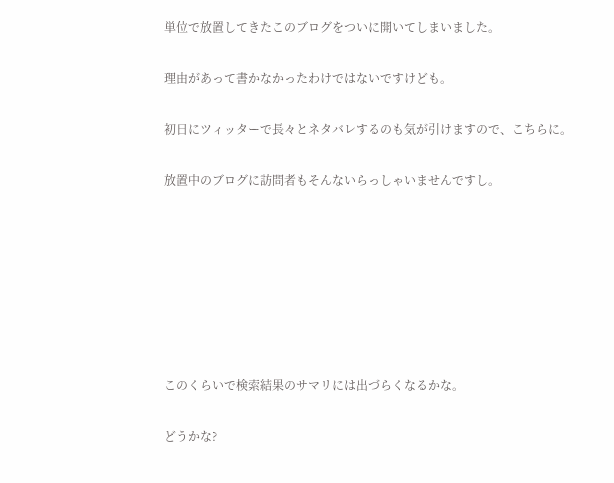単位で放置してきたこのブログをついに開いてしまいました。

理由があって書かなかったわけではないですけども。

初日にツィッターで長々とネタバレするのも気が引けますので、こちらに。

放置中のブログに訪問者もそんないらっしゃいませんですし。







このくらいで検索結果のサマリには出づらくなるかな。

どうかな?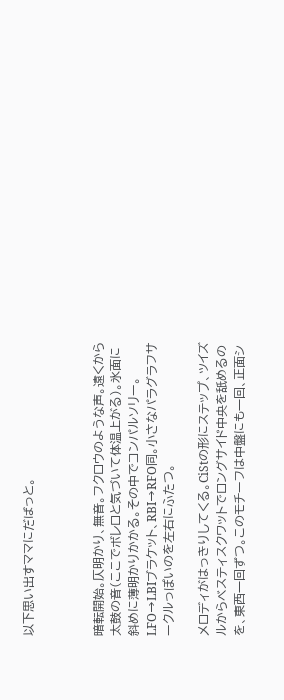以下思い出すママにだばっと。



暗転開始。仄明かり、無音。フクロウのような声。遠くから太鼓の音(ここでボレロと気づいて体温上がる)。氷面に斜めに薄明かりかかる。その中でコンパルソリー。LFO→LBIブラケット、RBI→RFO同。小さなパラグラフサークルっぽいのを左右にふたつ。

メロディがはっきりしてくる。CiStの形にステップ、ツイズルからベスティスクワットでロングサイド中央を舐めるのを、東西一回ずつ。このモチーフは中盤にも一回、正面シ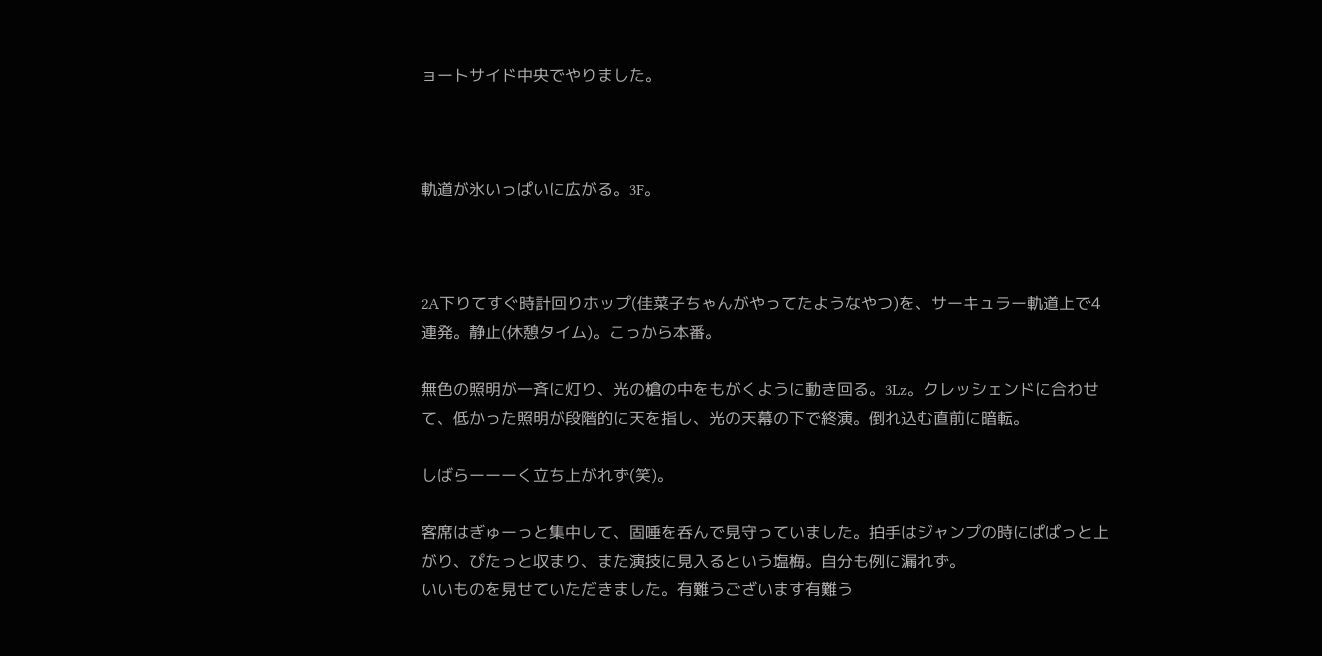ョートサイド中央でやりました。



軌道が氷いっぱいに広がる。3F。



2A下りてすぐ時計回りホップ(佳菜子ちゃんがやってたようなやつ)を、サーキュラー軌道上で4連発。静止(休憩タイム)。こっから本番。

無色の照明が一斉に灯り、光の槍の中をもがくように動き回る。3Lz。クレッシェンドに合わせて、低かった照明が段階的に天を指し、光の天幕の下で終演。倒れ込む直前に暗転。

しばらーーーく立ち上がれず(笑)。

客席はぎゅーっと集中して、固唾を呑んで見守っていました。拍手はジャンプの時にぱぱっと上がり、ぴたっと収まり、また演技に見入るという塩梅。自分も例に漏れず。
いいものを見せていただきました。有難うございます有難う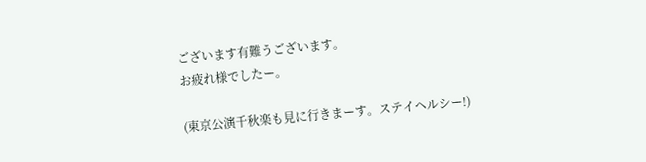ございます有難うございます。
お疲れ様でしたー。

(東京公演千秋楽も見に行きまーす。ステイヘルシー!)